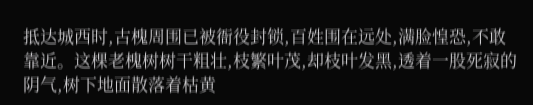抵达城西时,古槐周围已被衙役封锁,百姓围在远处,满脸惶恐,不敢靠近。这棵老槐树树干粗壮,枝繁叶茂,却枝叶发黑,透着一股死寂的阴气,树下地面散落着枯黄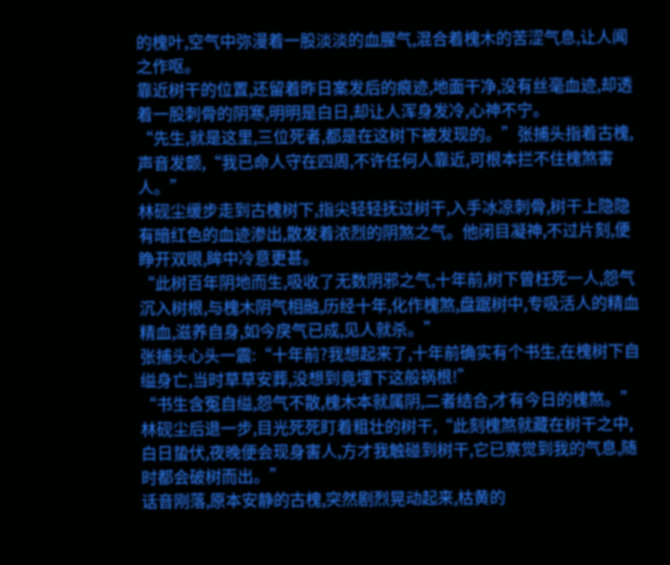的槐叶,空气中弥漫着一股淡淡的血腥气,混合着槐木的苦涩气息,让人闻之作呕。
靠近树干的位置,还留着昨日案发后的痕迹,地面干净,没有丝毫血迹,却透着一股刺骨的阴寒,明明是白日,却让人浑身发冷,心神不宁。
“先生,就是这里,三位死者,都是在这树下被发现的。”张捕头指着古槐,声音发颤,“我已命人守在四周,不许任何人靠近,可根本拦不住槐煞害人。”
林砚尘缓步走到古槐树下,指尖轻轻抚过树干,入手冰凉刺骨,树干上隐隐有暗红色的血迹渗出,散发着浓烈的阴煞之气。他闭目凝神,不过片刻,便睁开双眼,眸中冷意更甚。
“此树百年阴地而生,吸收了无数阴邪之气,十年前,树下曾枉死一人,怨气沉入树根,与槐木阴气相融,历经十年,化作槐煞,盘踞树中,专吸活人的精血精血,滋养自身,如今戾气已成,见人就杀。”
张捕头心头一震:“十年前?我想起来了,十年前确实有个书生,在槐树下自缢身亡,当时草草安葬,没想到竟埋下这般祸根!”
“书生含冤自缢,怨气不散,槐木本就属阴,二者结合,才有今日的槐煞。”林砚尘后退一步,目光死死盯着粗壮的树干,“此刻槐煞就藏在树干之中,白日蛰伏,夜晚便会现身害人,方才我触碰到树干,它已察觉到我的气息,随时都会破树而出。”
话音刚落,原本安静的古槐,突然剧烈晃动起来,枯黄的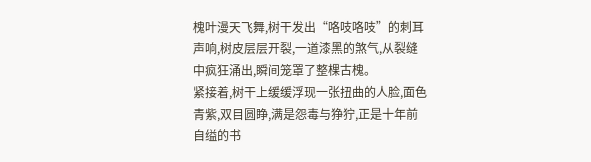槐叶漫天飞舞,树干发出“咯吱咯吱”的刺耳声响,树皮层层开裂,一道漆黑的煞气,从裂缝中疯狂涌出,瞬间笼罩了整棵古槐。
紧接着,树干上缓缓浮现一张扭曲的人脸,面色青紫,双目圆睁,满是怨毒与狰狞,正是十年前自缢的书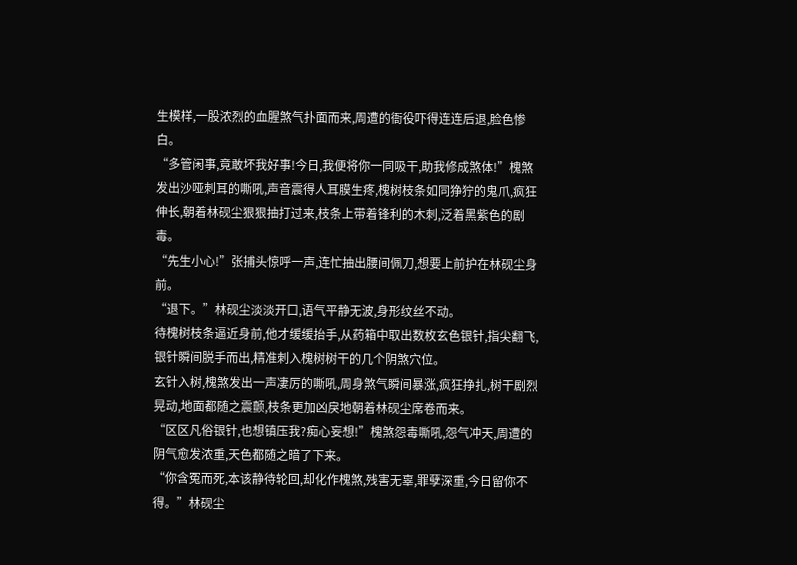生模样,一股浓烈的血腥煞气扑面而来,周遭的衙役吓得连连后退,脸色惨白。
“多管闲事,竟敢坏我好事!今日,我便将你一同吸干,助我修成煞体!”槐煞发出沙哑刺耳的嘶吼,声音震得人耳膜生疼,槐树枝条如同狰狞的鬼爪,疯狂伸长,朝着林砚尘狠狠抽打过来,枝条上带着锋利的木刺,泛着黑紫色的剧毒。
“先生小心!”张捕头惊呼一声,连忙抽出腰间佩刀,想要上前护在林砚尘身前。
“退下。”林砚尘淡淡开口,语气平静无波,身形纹丝不动。
待槐树枝条逼近身前,他才缓缓抬手,从药箱中取出数枚玄色银针,指尖翻飞,银针瞬间脱手而出,精准刺入槐树树干的几个阴煞穴位。
玄针入树,槐煞发出一声凄厉的嘶吼,周身煞气瞬间暴涨,疯狂挣扎,树干剧烈晃动,地面都随之震颤,枝条更加凶戾地朝着林砚尘席卷而来。
“区区凡俗银针,也想镇压我?痴心妄想!”槐煞怨毒嘶吼,怨气冲天,周遭的阴气愈发浓重,天色都随之暗了下来。
“你含冤而死,本该静待轮回,却化作槐煞,残害无辜,罪孽深重,今日留你不得。”林砚尘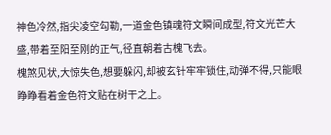神色冷然,指尖凌空勾勒,一道金色镇魂符文瞬间成型,符文光芒大盛,带着至阳至刚的正气,径直朝着古槐飞去。
槐煞见状,大惊失色,想要躲闪,却被玄针牢牢锁住,动弹不得,只能眼睁睁看着金色符文贴在树干之上。